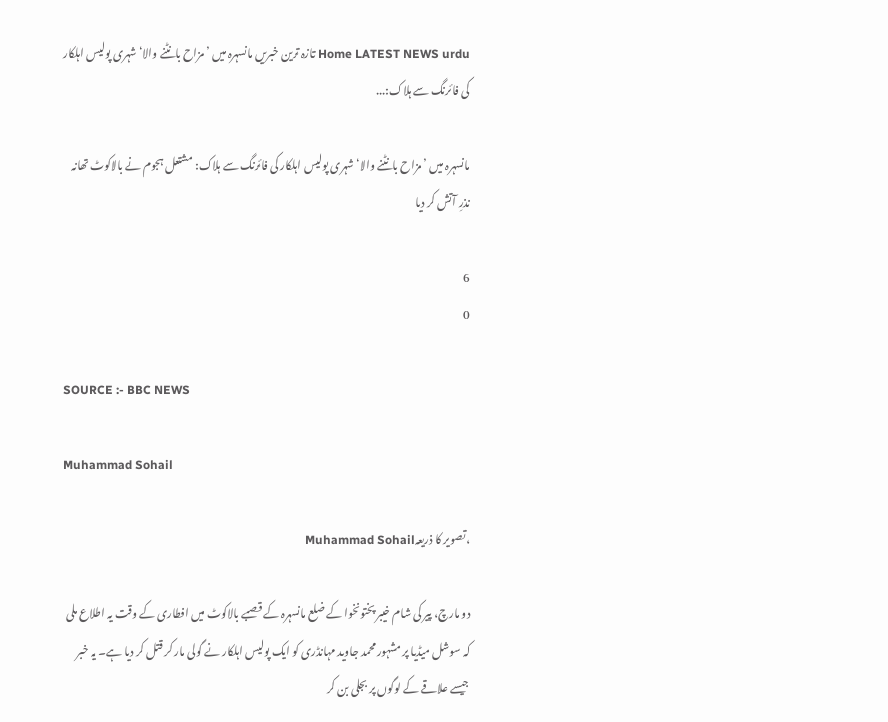Home LATEST NEWS urdu تازہ ترین خبریں مانسہرہ میں ’مزاح بانٹنے والا‘ شہری پولیس اہلکار کی فائرنگ سے ہلاک:...

مانسہرہ میں ’مزاح بانٹنے والا‘ شہری پولیس اہلکار کی فائرنگ سے ہلاک: مشتعل ہجوم نے بالاکوٹ تھانہ نذرِ آتش کر دیا

6
0

SOURCE :- BBC NEWS

Muhammad Sohail

،تصویر کا ذریعہMuhammad Sohail

دو مارچ، پیر کی شام خیبر پختونخوا کے ضلع مانسہرہ کے قصبے بالاکوٹ میں افطاری کے وقت یہ اطلاع ملی کہ سوشل میڈیا پر مشہور محمد جاوید مہانڈری کو ایک پولیس اہلکار نے گولی مار کر قتل کر دیا ہے۔ یہ خبر جیسے علاقے کے لوگوں پر بجلی بن کر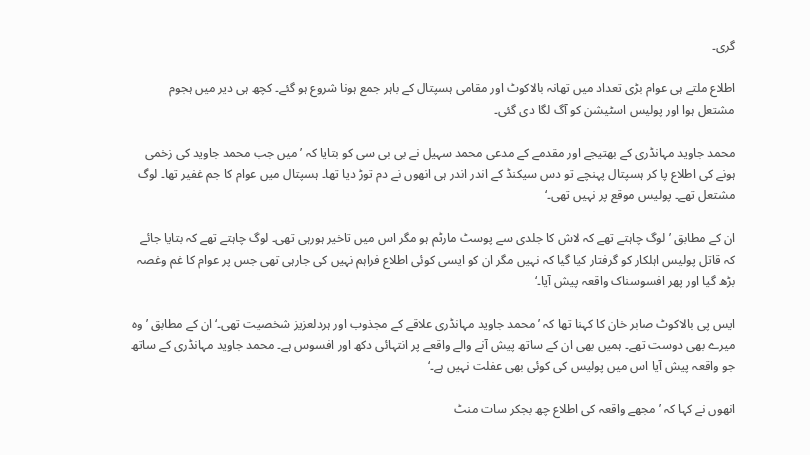گری۔

اطلاع ملتے ہی عوام بڑی تعداد میں تھانہ بالاکوٹ اور مقامی ہسپتال کے باہر جمع ہونا شروع ہو گئے۔ کچھ ہی دیر میں ہجوم مشتعل ہوا اور پولیس اسٹیشن کو آگ لگا دی گئی۔

محمد جاوید مہانڈری کے بھتیجے اور مقدمے کے مدعی محمد سہیل نے بی بی سی کو بتایا کہ ’میں جب محمد جاوید کی زخمی ہونے کی اطلاع پا کر ہسپتال پہنچے تو دس سیکنڈ کے اندر اندر ہی انھوں نے دم توڑ دیا تھا۔ ہسپتال میں عوام کا جم غفیر تھا۔ لوگ مشتعل تھے۔ پولیس موقع پر نہیں تھی۔‘

ان کے مطابق ’لوگ چاہتے تھے کہ لاش کا جلدی سے پوسٹ مارٹم ہو مگر اس میں تاخیر ہورہی تھی۔ لوگ چاہتے تھے کہ بتایا جائے کہ قاتل پولیس اہلکار کو گرفتار کیا گیا کہ نہیں مگر ان کو ایسی کوئی اطلاع فراہم نہیں کی جارہی تھی جس پر عوام کا غم وغصہ بڑھ گیا اور پھر افسوسناک واقعہ پیش آیا۔‘

ایس پی بالاکوٹ صابر خان کا کہنا تھا کہ ’محمد جاوید مہانڈری علاقے کے مجذوب اور ہردلعزیز شخصیت تھی۔‘ ان کے مطابق ’وہ میرے بھی دوست تھے۔ ہمیں بھی ان کے ساتھ پیش آنے والے واقعے پر انتہائی دکھ اور افسوس ہے۔ محمد جاوید مہانڈری کے ساتھ جو واقعہ پیش آیا اس میں پولیس کی کوئی بھی عفلت نہیں ہے۔‘

انھوں نے کہا کہ ’مجھے واقعہ کی اطلاع چھ بجکر سات منٹ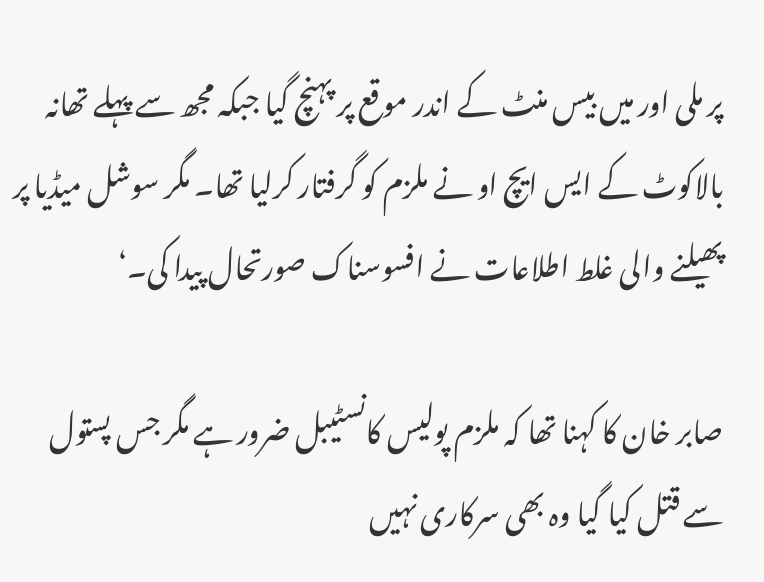پر ملی اور میں بیس منٹ کے اندر موقع پر پہنچ گیا جبکہ مجھ سے پہلے تھانہ بالاکوٹ کے ایس ایچ او نے ملزم کو گرفتار کرلیا تھا۔ مگر سوشل میڈیا پر پھیلنے والی غلط اطلاعات نے افسوسناک صورتحال پیدا کی۔‘

صابر خان کا کہنا تھا کہ ملزم پولیس کانسٹیبل ضرور ہے مگر جس پستول سے قتل کیا گیا وہ بھی سرکاری نہیں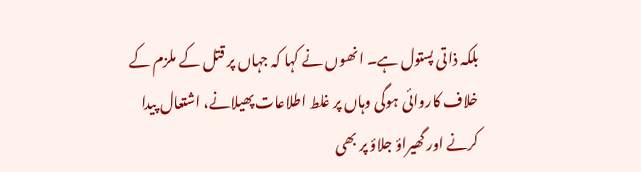بلکہ ذاتی پستول ہے۔ انھوں نے کہا کہ جہاں پر قتل کے ملزم کے خلاف کاروائی ہوگی وہاں پر غلط اطلاعات پھیلانے، اشتعال پیدا کرنے اور گھیراؤ جلاؤ پر بھی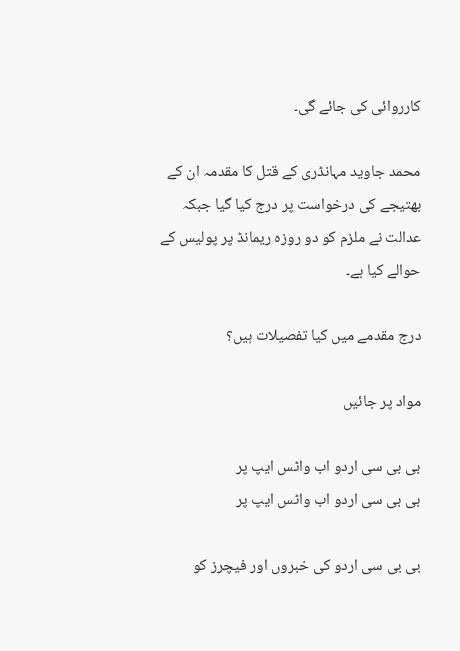کارروائی کی جائے گی۔

محمد جاوید مہانڈری کے قتل کا مقدمہ ان کے بھتیجے کی درخواست پر درج کیا گیا جبکہ عدالت نے ملزم کو دو روزہ ریمانڈ پر پولیس کے حوالے کیا ہے۔

درج مقدمے میں کیا تفصیلات ہیں؟

مواد پر جائیں

بی بی سی اردو اب واٹس ایپ پر
بی بی سی اردو اب واٹس ایپ پر

بی بی سی اردو کی خبروں اور فیچرز کو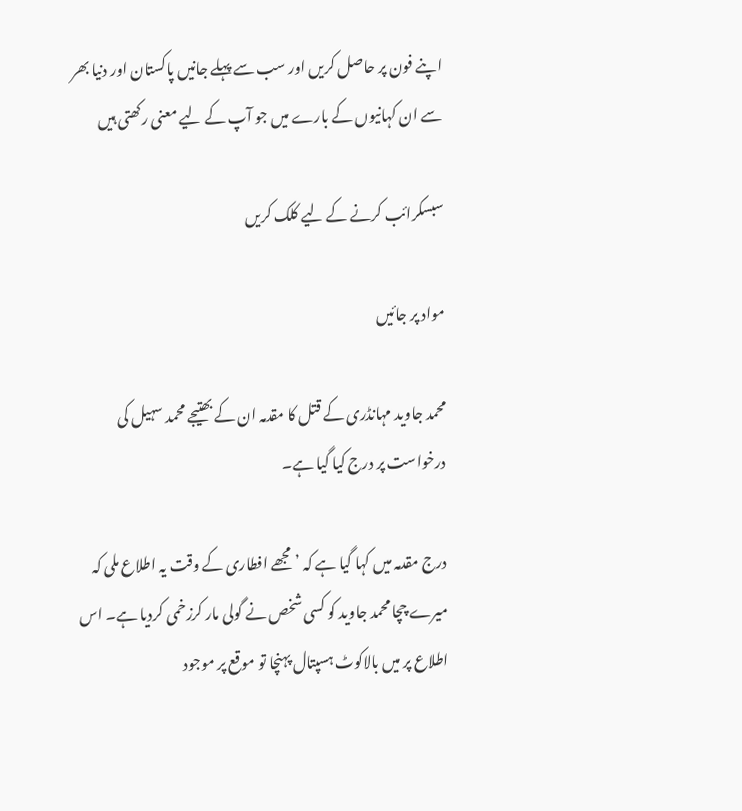اپنے فون پر حاصل کریں اور سب سے پہلے جانیں پاکستان اور دنیا بھر سے ان کہانیوں کے بارے میں جو آپ کے لیے معنی رکھتی ہیں

سبسکرائب کرنے کے لیے کلک کریں

مواد پر جائیں

محمد جاوید مہانڈری کے قتل کا مقدمہ ان کے بھتیجے محمد سہیل کی درخواست پر درج کیا گیا ہے۔

درج مقدمہ میں کہا گیا ہے کہ ’مجھے افطاری کے وقت یہ اطلاع ملی کہ میرے چچا محمد جاوید کو کسی شخص نے گولی مار کرزخمی کردیا ہے۔ اس اطلاع پر میں بالاکوٹ ہسپتال پہنچا تو موقع پر موجود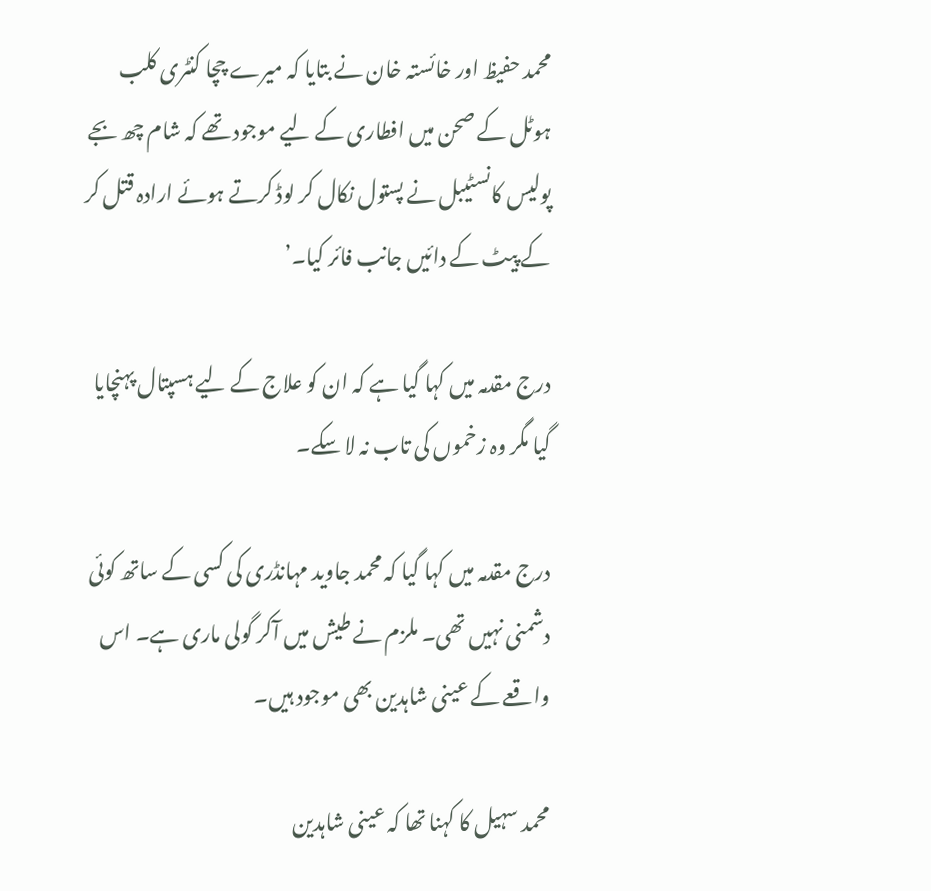محمد حفیظ اور خائستہ خان نے بتایا کہ میرے چچا کنٹری کلب ہوٹل کے صحن میں افطاری کے لیے موجود تھے کہ شام چھ بجے پولیس کانسٹیبل نے پستول نکال کر لوڈ کرتے ہوئے ارادہ قتل کر کے پیٹ کے دائیں جانب فائر کیا۔’

درج مقدمہ میں کہا گیا ہے کہ ان کو علاج کے لیے ہسپتال پہنچایا گیا مگر وہ زخموں کی تاب نہ لا سکے۔

درج مقدمہ میں کہا گیا کہ محمد جاوید مہانڈری کی کسی کے ساتھ کوئی دشمنی نہیں تھی۔ ملزم نے طیش میں آکر گولی ماری ہے۔ اس واقعے کے عینی شاہدین بھی موجود ہیں۔

محمد سہیل کا کہنا تھا کہ عینی شاہدین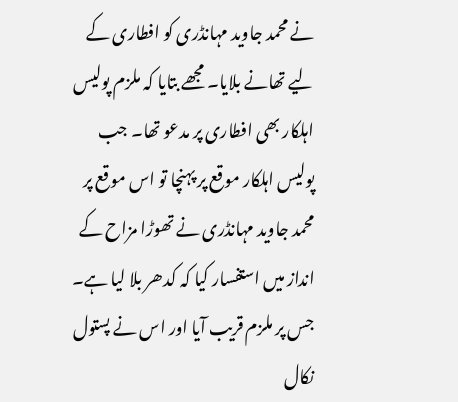نے محمد جاوید مہانڈری کو افطاری کے لیے تھانے بلایا۔ مجھے بتایا کہ ملزم پولیس اہلکار بھی افطاری پر مدعو تھا۔ جب پولیس اہلکار موقع پر پہنچا تو اس موقع پر محمد جاوید مہانڈری نے تھوڑا مزاح کے انداز میں استفسار کیا کہ کدھر بلا لیا ہے۔ جس پر ملزم قریب آیا اور اس نے پستول نکال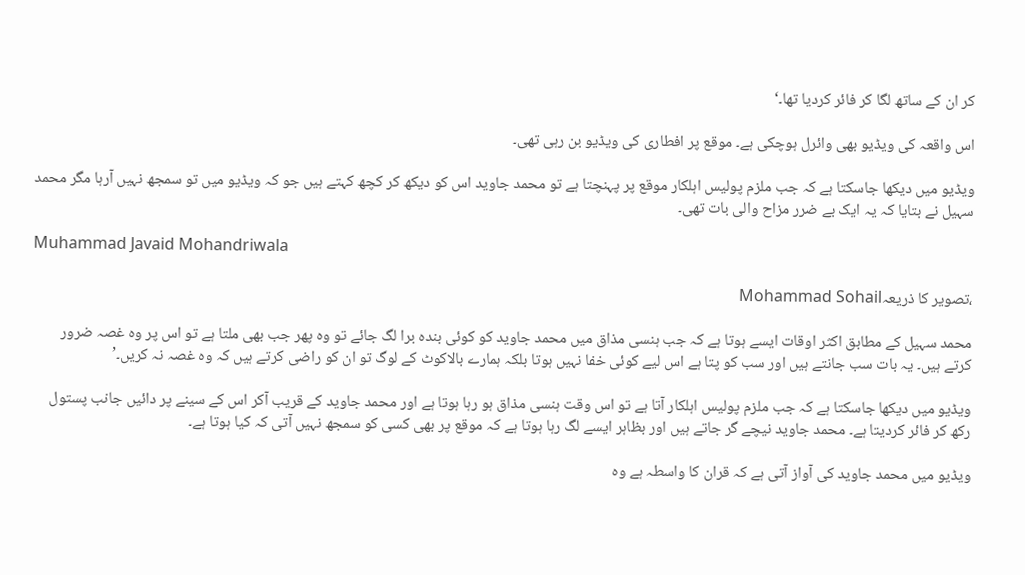کر ان کے ساتھ لگا کر فائر کردیا تھا۔‘

اس واقعہ کی ویڈیو بھی وائرل ہوچکی ہے۔ موقع پر افطاری کی ویڈیو بن رہی تھی۔

ویڈیو میں دیکھا جاسکتا ہے کہ جب ملزم پولیس اہلکار موقع پر پہنچتا ہے تو محمد جاوید اس کو دیکھ کر کچھ کہتے ہیں جو کہ ویڈیو میں تو سمجھ نہیں آرہا مگر محمد سہیل نے بتایا کہ یہ ایک بے ضرر مزاح والی بات تھی۔

Muhammad Javaid Mohandriwala

،تصویر کا ذریعہMohammad Sohail

محمد سہیل کے مطابق اکثر اوقات ایسے ہوتا ہے کہ جب ہنسی مذاق میں محمد جاوید کو کوئی بندہ برا لگ جائے تو وہ پھر جب بھی ملتا ہے تو اس پر وہ غصہ ضرور کرتے ہیں۔ یہ بات سب جانتے ہیں اور سب کو پتا ہے اس لیے کوئی خفا نہیں ہوتا بلکہ ہمارے بالاکوٹ کے لوگ تو ان کو راضی کرتے ہیں کہ وہ غصہ نہ کریں۔’

ویڈیو میں دیکھا جاسکتا ہے کہ جب ملزم پولیس اہلکار آتا ہے تو اس وقت ہنسی مذاق ہو رہا ہوتا ہے اور محمد جاوید کے قریب آکر اس کے سینے پر دائیں جانب پستول رکھ کر فائر کردیتا ہے۔ محمد جاوید نیچے گر جاتے ہیں اور بظاہر ایسے لگ رہا ہوتا ہے کہ موقع پر بھی کسی کو سمجھ نہیں آتی کہ کیا ہوتا ہے۔

ویڈیو میں محمد جاوید کی آواز آتی ہے کہ قران کا واسطہ ہے وہ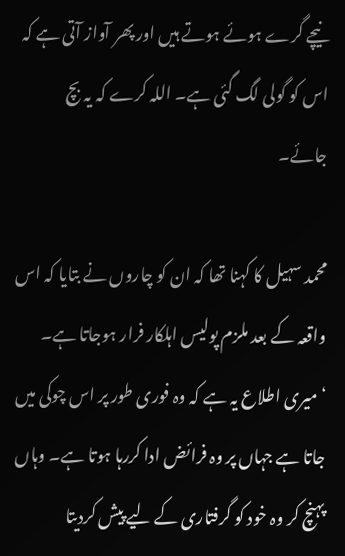نیچے گرے ہوئے ہوتے ہیں اور پھر آواز آتی ہے کہ اس کو گولی لگ گئی ہے۔ اللہ کرے کہ یہ بچ جائے۔

محمد سہیل کا کہنا تھا کہ ان کو چاروں نے بتایا کہ اس واقعہ کے بعد ملزم پولیس اہلکار فرار ہوجاتا ہے۔ ‘میری اطلاع یہ ہے کہ وہ فوری طور پر اس چوکی میں جاتا ہے جہاں پر وہ فرائض ادا کررہا ہوتا ہے۔ وہاں پہنچ کر وہ خود کو گرفتاری کے لیے پیش کردیتا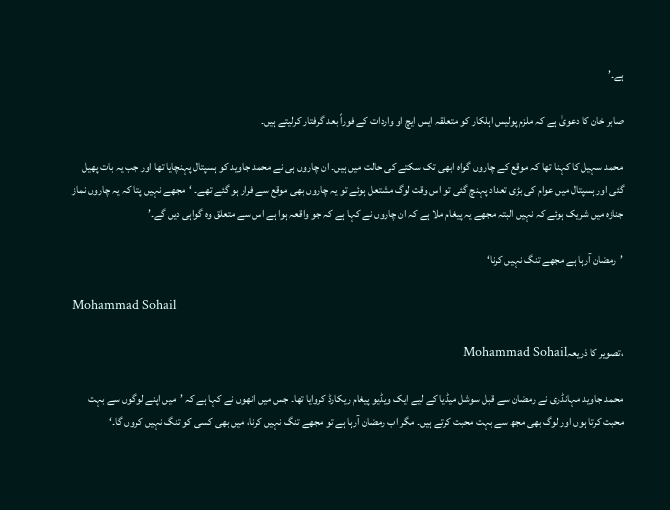ہے۔’

صابر خان کا دعویٰ ہے کہ ملزم پولیس اہلکار کو متعلقہ ایس ایچ او واردات کے فوراً بعد گرفتار کرلیتے ہیں۔

محمد سہیل کا کہنا تھا کہ موقع کے چاروں گواہ ابھی تک سکتے کی حالت میں ہیں۔ ان چاروں ہی نے محمد جاوید کو ہسپتال پہنچایا تھا اور جب یہ بات پھیل گئی اور ہسپتال میں عوام کی بڑی تعداد پہنچ گئی تو اس وقت لوگ مشتعل ہوئے تو یہ چاروں بھی موقع سے فرار ہو گئے تھے۔ ‘مجھے نہیں پتا کہ یہ چاروں نماز جنازہ میں شریک ہوئے کہ نہیں البتہ مجھے یہ پیغام ملا ہے کہ ان چاروں نے کہا ہے کہ جو واقعہ ہوا ہے اس سے متعلق وہ گواہی دیں گے۔’

’رمضان آرہا ہے مجھے تنگ نہیں کرنا‘

Mohammad Sohail

،تصویر کا ذریعہMohammad Sohail

محمد جاوید مہانڈری نے رمضان سے قبل سوشل میڈیا کے لیے ایک ویڈیو پیغام ریکارڈ کروایا تھا۔ جس میں انھوں نے کہا ہے کہ ’میں اپنے لوگوں سے بہت محبت کرتا ہوں اور لوگ بھی مجھ سے بہت محبت کرتے ہیں۔ مگر اب رمضان آرہا ہے تو مجھے تنگ نہیں کرنا، میں بھی کسی کو تنگ نہیں کروں گا۔‘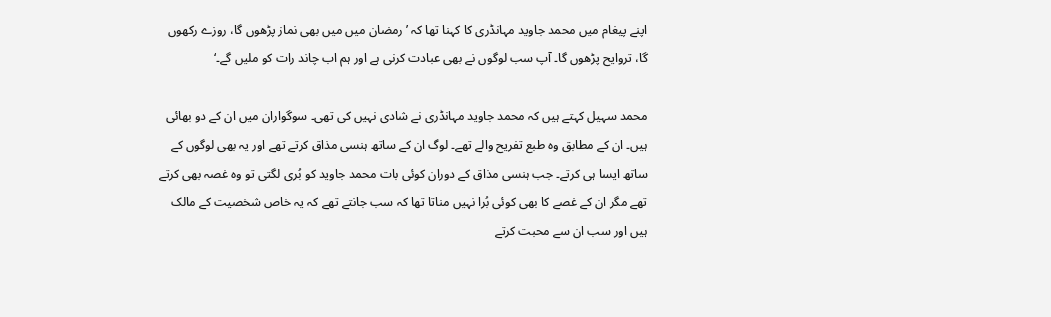اپنے پیغام میں محمد جاوید مہانڈری کا کہنا تھا کہ ’رمضان میں میں بھی نماز پڑھوں گا، روزے رکھوں گا، تروایح پڑھوں گا۔ آپ سب لوگوں نے بھی عبادت کرنی ہے اور ہم اب چاند رات کو ملیں گے۔‘

محمد سہیل کہتے ہیں کہ محمد جاوید مہانڈری نے شادی نہیں کی تھی۔ سوگواران میں ان کے دو بھائی ہیں۔ ان کے مطابق وہ طبع تفریح والے تھے۔ لوگ ان کے ساتھ ہنسی مذاق کرتے تھے اور یہ بھی لوگوں کے ساتھ ایسا ہی کرتے۔ جب ہنسی مذاق کے دوران کوئی بات محمد جاوید کو بُری لگتی تو وہ غصہ بھی کرتے تھے مگر ان کے غصے کا بھی کوئی بُرا نہیں مناتا تھا کہ سب جانتے تھے کہ یہ خاص شخصیت کے مالک ہیں اور سب ان سے محبت کرتے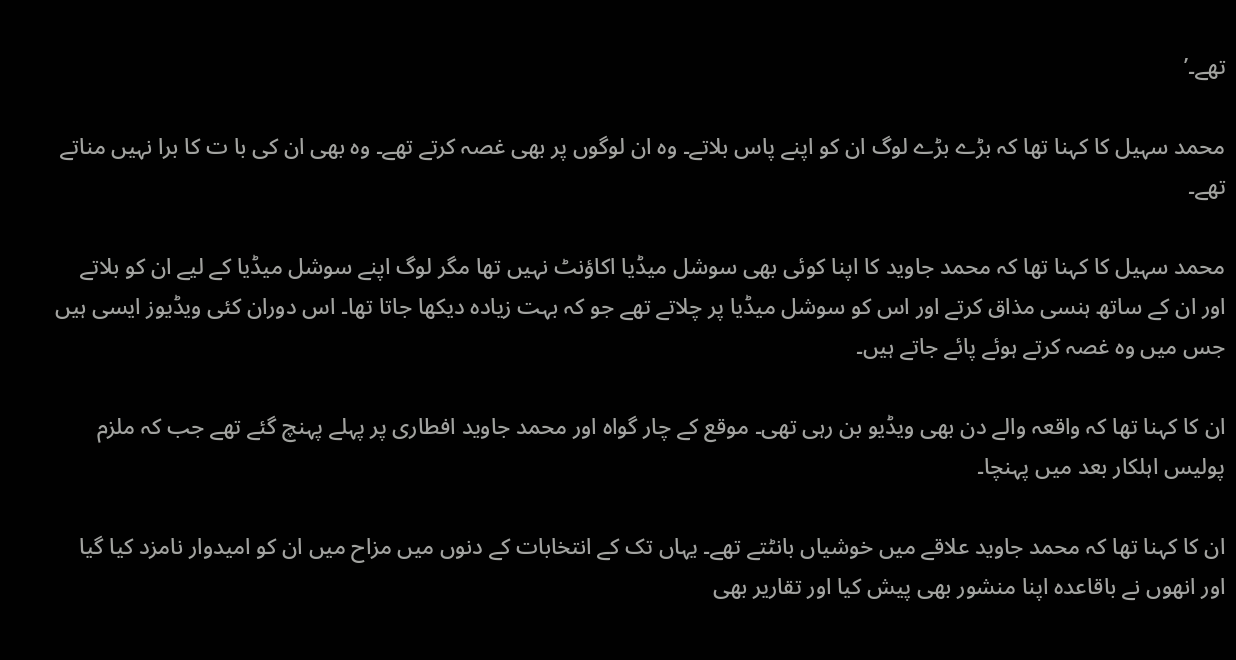تھے۔’

محمد سہیل کا کہنا تھا کہ بڑے بڑے لوگ ان کو اپنے پاس بلاتے۔ وہ ان لوگوں پر بھی غصہ کرتے تھے۔ وہ بھی ان کی با ت کا برا نہیں مناتے تھے۔

محمد سہیل کا کہنا تھا کہ محمد جاوید کا اپنا کوئی بھی سوشل میڈیا اکاؤنٹ نہیں تھا مگر لوگ اپنے سوشل میڈیا کے لیے ان کو بلاتے اور ان کے ساتھ ہنسی مذاق کرتے اور اس کو سوشل میڈیا پر چلاتے تھے جو کہ بہت زیادہ دیکھا جاتا تھا۔ اس دوران کئی ویڈیوز ایسی ہیں جس میں وہ غصہ کرتے ہوئے پائے جاتے ہیں۔

ان کا کہنا تھا کہ واقعہ والے دن بھی ویڈیو بن رہی تھی۔ موقع کے چار گواہ اور محمد جاوید افطاری پر پہلے پہنچ گئے تھے جب کہ ملزم پولیس اہلکار بعد میں پہنچا۔

ان کا کہنا تھا کہ محمد جاوید علاقے میں خوشیاں بانٹتے تھے۔ یہاں تک کے انتخابات کے دنوں میں مزاح میں ان کو امیدوار نامزد کیا گیا اور انھوں نے باقاعدہ اپنا منشور بھی پیش کیا اور تقاریر بھی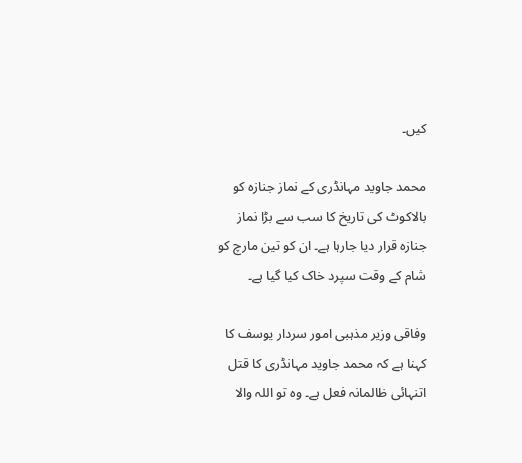کیں۔

محمد جاوید مہانڈری کے نماز جنازہ کو بالاکوٹ کی تاریخ کا سب سے بڑا نماز جنازہ قرار دیا جارہا ہے۔ ان کو تین مارچ کو شام کے وقت سپرد خاک کیا گیا ہے۔

وفاقی وزیر مذہبی امور سردار یوسف کا کہنا ہے کہ محمد جاوید مہانڈری کا قتل اتنہائی ظالمانہ فعل ہے۔ وہ تو اللہ والا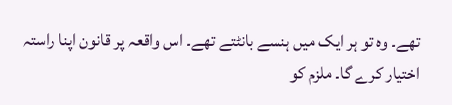تھے۔ وہ تو ہر ایک میں ہنسے بانٹتے تھے۔ اس واقعہ پر قانون اپنا راستہ اختیار کرے گا۔ ملزم کو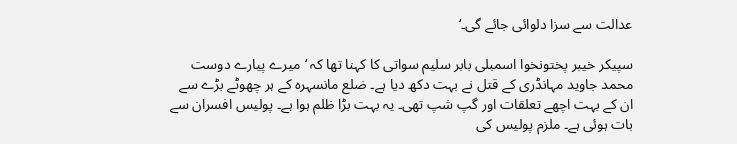عدالت سے سزا دلوائی جائے گی۔‘

سپیکر خیبر پختونخوا اسمبلی بابر سلیم سواتی کا کہنا تھا کہ ‘میرے پیارے دوست محمد جاوید مہانڈری کے قتل نے بہت دکھ دیا ہے۔ ضلع مانسہرہ کے ہر چھوٹے بڑے سے ان کے بہت اچھے تعلقات اور گپ شپ تھی۔ یہ بہت بڑا ظلم ہوا ہے۔ پولیس افسران سے بات ہوئی ہے۔ ملزم پولیس کی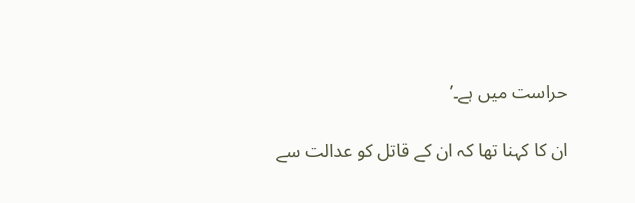حراست میں ہے۔’

ان کا کہنا تھا کہ ان کے قاتل کو عدالت سے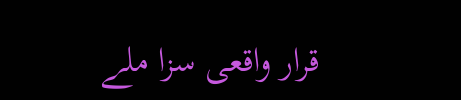قرار واقعی سزا ملے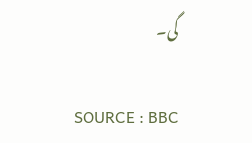گی۔

SOURCE : BBC